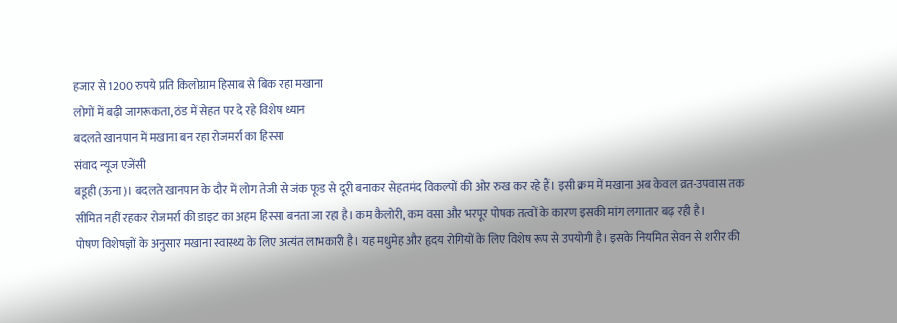हजार से 1200 रुपये प्रति किलोग्राम हिसाब से बिक रहा मखाना
लोगों में बढ़ी जागरूकता, ठंड में सेहत पर दे रहे विशेष ध्यान
बदलते खानपान में मखाना बन रहा रोजमर्रा का हिस्सा
संवाद न्यूज एजेंसी
बडूही (ऊना)। बदलते खानपान के दौर में लोग तेजी से जंक फूड से दूरी बनाकर सेहतमंद विकल्पों की ओर रुख कर रहे हैं। इसी क्रम में मखाना अब केवल व्रत-उपवास तक सीमित नहीं रहकर रोजमर्रा की डाइट का अहम हिस्सा बनता जा रहा है। कम कैलोरी, कम वसा और भरपूर पोषक तत्वों के कारण इसकी मांग लगातार बढ़ रही है।
पोषण विशेषज्ञों के अनुसार मखाना स्वास्थ्य के लिए अत्यंत लाभकारी है। यह मधुमेह और हृदय रोगियों के लिए विशेष रूप से उपयोगी है। इसके नियमित सेवन से शरीर की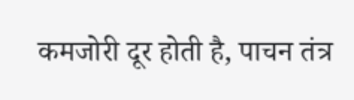कमजोरी दूर होती है, पाचन तंत्र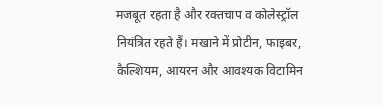मजबूत रहता है और रक्तचाप व कोलेस्ट्रॉल नियंत्रित रहते हैं। मखाने में प्रोटीन, फाइबर, कैल्शियम, आयरन और आवश्यक विटामिन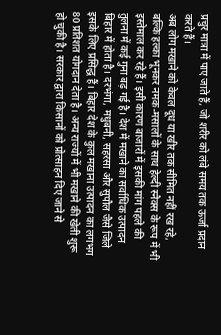प्रचुर मात्रा में पाए जाते हैं, जो शरीर को लंबे समय तक ऊर्जा प्रदान करते हैं।
अब लोग मखाने को केवल दूध या खीर तक सीमित नहीं रख रहे, बल्कि हल्का भूनकर नमक-मसालों के साथ हेल्दी स्नैक्स के रूप में भी इस्तेमाल कर रहे हैं। इसी कारण बाजारों में इसकी मांग पहले की तुलना में कई गुना बढ़ गई है। देश में मखाने का सर्वाधिक उत्पादन बिहार में होता है। दरभंगा, मधुबनी, सहरसा और सुपौल जैसे जिले इसके लिए प्रसिद्ध हैं। बिहार देश के कुल मखाना उत्पादन का लगभग 80 प्रतिशत योगदान देता है। अन्य राज्यों में भी मखाने की खेती शुरू हो चुकी है। सरकार द्वारा किसानों को प्रोत्साहन दिए जाने से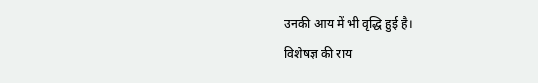उनकी आय में भी वृद्धि हुई है।
विशेषज्ञ की राय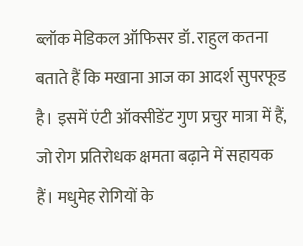ब्लॉक मेडिकल ऑफिसर डॉ. राहुल कतना बताते हैं कि मखाना आज का आदर्श सुपरफूड है। इसमें एंटी ऑक्सीडेंट गुण प्रचुर मात्रा में हैं, जो रोग प्रतिरोधक क्षमता बढ़ाने में सहायक हैं। मधुमेह रोगियों के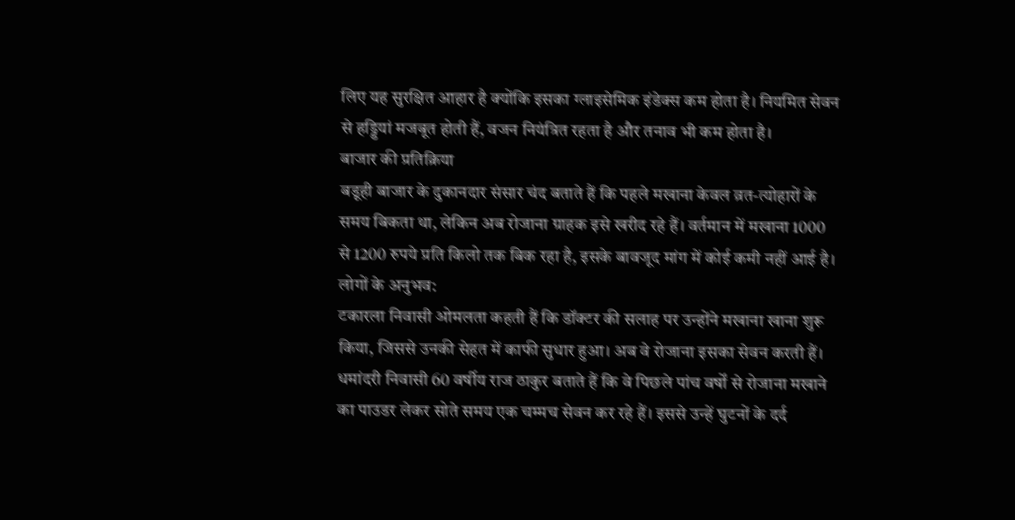लिए यह सुरक्षित आहार है क्योंकि इसका ग्लाइसेमिक इंडेक्स कम होता है। नियमित सेवन से हड्डियां मजबूत होती हैं, वजन नियंत्रित रहता है और तनाव भी कम होता है।
बाजार की प्रतिक्रिया
बडूही बाजार के दुकानदार संसार चंद बताते हैं कि पहले मखाना केवल व्रत-त्योहारों के समय बिकता था, लेकिन अब रोजाना ग्राहक इसे खरीद रहे हैं। वर्तमान में मखाना 1000 से 1200 रुपये प्रति किलो तक बिक रहा है, इसके बावजूद मांग में कोई कमी नहीं आई है।
लोगों के अनुभव:
टकारला निवासी ओमलता कहती हैं कि डॉक्टर की सलाह पर उन्होंने मखाना खाना शुरू किया, जिससे उनकी सेहत में काफी सुधार हुआ। अब वे रोजाना इसका सेवन करती हैं।
धमांदरी निवासी 60 वर्षीय राज ठाकुर बताते हैं कि वे पिछले पांच वर्षों से रोजाना मखाने का पाउडर लेकर सोते समय एक चम्मच सेवन कर रहे हैं। इससे उन्हें घुटनों के दर्द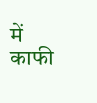में काफी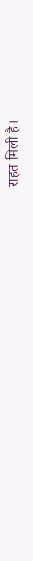राहत मिली है।